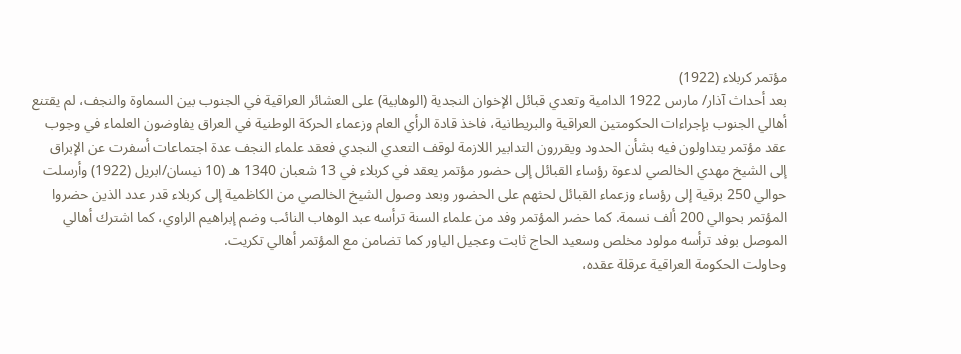مؤتمر كربلاء (1922)
بعد أحداث آذار/ مارس 1922 الدامية وتعدي قبائل الإخوان النجدية (الوهابية) على العشائر العراقية في الجنوب بين السماوة والنجف، لم يقتنع أهالي الجنوب بإجراءات الحكومتين العراقية والبريطانية، فاخذ قادة الرأي العام وزعماء الحركة الوطنية في العراق يفاوضون العلماء في وجوب عقد مؤتمر يتداولون فيه بشأن الحدود ويقررون التدابير اللازمة لوقف التعدي النجدي فعقد علماء النجف عدة اجتماعات أسفرت عن الإبراق إلى الشيخ مهدي الخالصي لدعوة رؤساء القبائل إلى حضور مؤتمر يعقد في كربلاء في 13 شعبان 1340 هـ (10 نيسان/ابريل (1922) وأرسلت حوالي 250 برقية إلى رؤساء وزعماء القبائل لحثهم على الحضور وبعد وصول الشيخ الخالصي من الكاظمية إلى كربلاء قدر عدد الذين حضروا المؤتمر بحوالي 200 ألف نسمة. كما حضر المؤتمر وفد من علماء السنة ترأسه عبد الوهاب النائب وضم إبراهيم الراوي، كما اشترك أهالي الموصل بوفد ترأسه مولود مخلص وسعيد الحاج ثابت وعجيل الياور كما تضامن مع المؤتمر أهالي تكريت.
وحاولت الحكومة العراقية عرقلة عقده،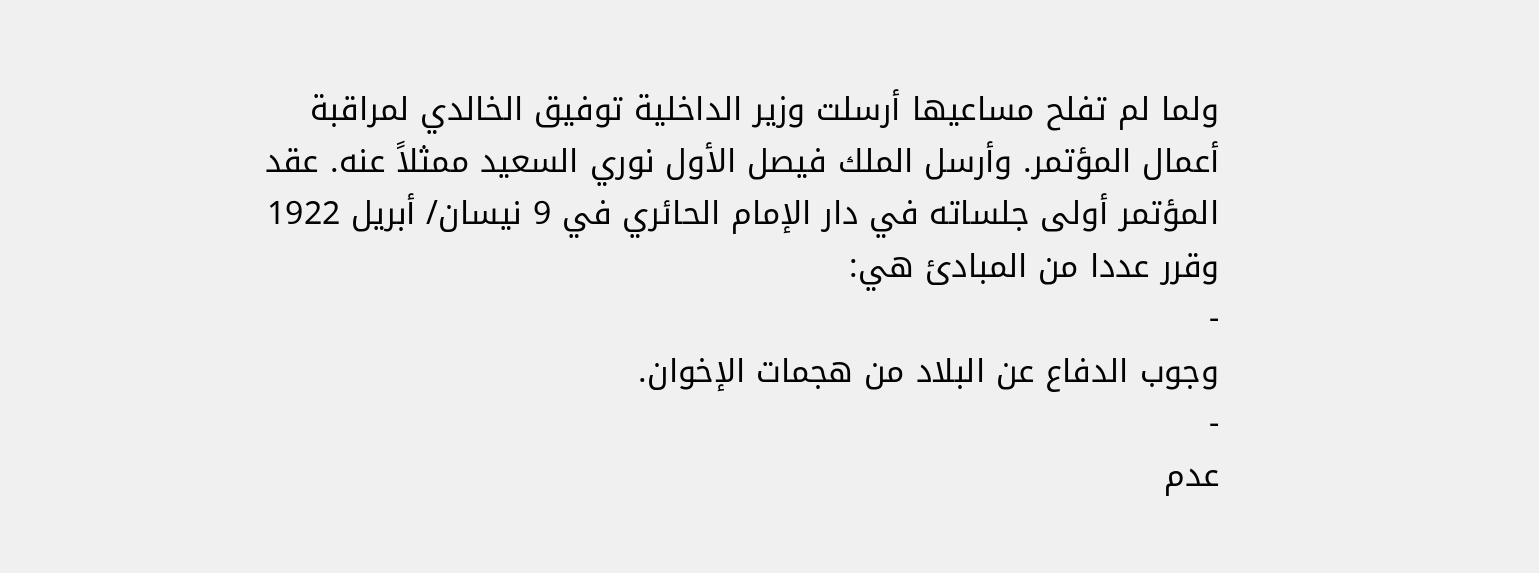ولما لم تفلح مساعيها أرسلت وزير الداخلية توفيق الخالدي لمراقبة أعمال المؤتمر. وأرسل الملك فيصل الأول نوري السعيد ممثلاً عنه. عقد المؤتمر أولى جلساته في دار الإمام الحائري في 9 نيسان/ أبريل 1922 وقرر عددا من المبادئ هي:
-
وجوب الدفاع عن البلاد من هجمات الإخوان.
-
عدم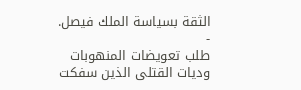الثقة بسياسة الملك فيصل.
-
طلب تعويضات المنهوبات وديات القتلى الذين سفكت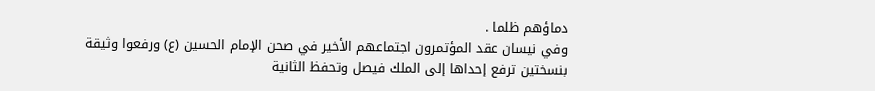دماؤهم ظلما .
وفي نيسان عقد المؤتمرون اجتماعهم الأخير في صحن الإمام الحسين (ع) ورفعوا وثيقة بنسختين ترفع إحداها إلى الملك فيصل وتحفظ الثانية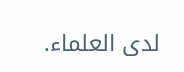لدى العلماء.